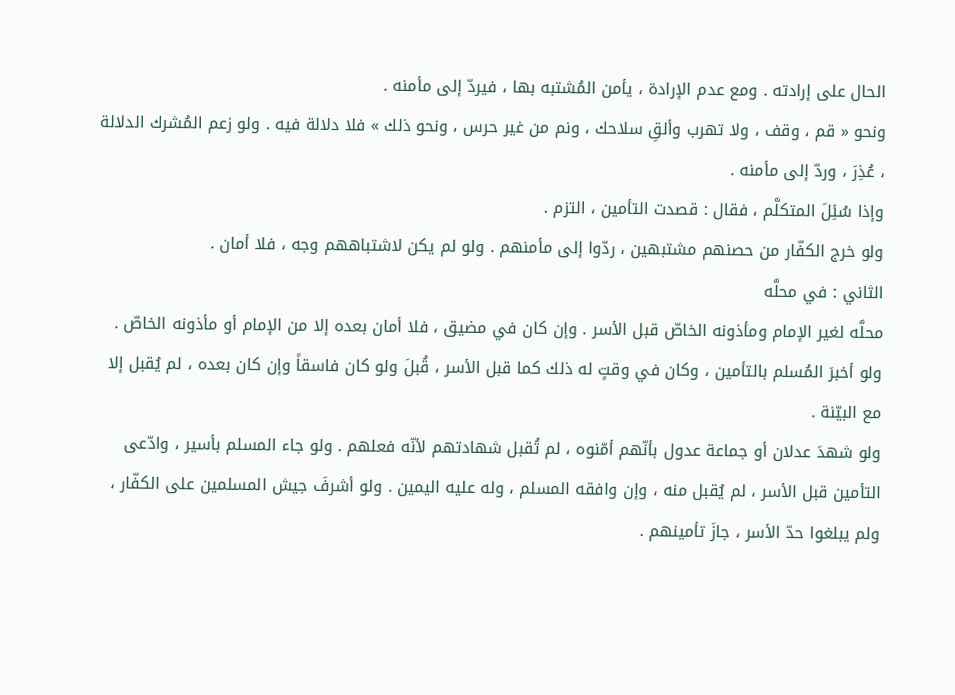الحال على إرادته . ومع عدم الإرادة ، يأمن المُشتبه بها ، فيردّ إلى مأمنه .
ونحو « قم ، وقف ، ولا تهرب وألقِ سلاحك ، ونم من غير حرس ، ونحو ذلك » فلا دلالة فيه . ولو زعم المُشرك الدلالة ، عُذِرَ ، وردّ إلى مأمنه .
وإذا سُئِلَ المتكلَّم ، فقال : قصدت التأمين ، التزم .
ولو خرج الكفّار من حصنهم مشتبهين ، ردّوا إلى مأمنهم . ولو لم يكن لاشتباههم وجه ، فلا أمان .
الثاني : في محلَّه
محلَّه لغير الإمام ومأذونه الخاصّ قبل الأسر . وإن كان في مضيق ، فلا أمان بعده إلا من الإمام أو مأذونه الخاصّ .
ولو أخبرَ المُسلم بالتأمين ، وكان في وقتٍ له ذلك كما قبل الأسر ، قُبلَ ولو كان فاسقاً وإن كان بعده ، لم يُقبل إلا مع البيّنة .
ولو شهدَ عدلان أو جماعة عدول بأنّهم أمّنوه ، لم تُقبل شهادتهم لأنّه فعلهم . ولو جاء المسلم بأسير ، وادّعى التأمين قبل الأسر ، لم يُقبل منه ، وإن وافقه المسلم ، وله عليه اليمين . ولو أشرفَ جيش المسلمين على الكفّار ، ولم يبلغوا حدّ الأسر ، جازَ تأمينهم .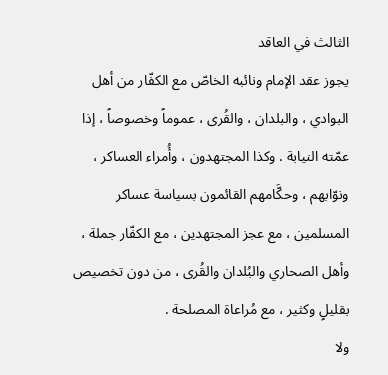الثالث في العاقد
يجوز عقد الإمام ونائبه الخاصّ مع الكفّار من أهل البوادي ، والبلدان ، والقُرى ، عموماً وخصوصاً ، إذا عمّته النيابة . وكذا المجتهدون ، وأُمراء العساكر ، ونوّابهم ، وحكَّامهم القائمون بسياسة عساكر المسلمين ، مع عجز المجتهدين ، مع الكفّار جملة ، وأهل الصحاري والبُلدان والقُرى ، من دون تخصيص بقليلٍ وكثير ، مع مُراعاة المصلحة .
ولا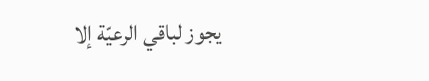يجوز لباقي الرعيّة إلا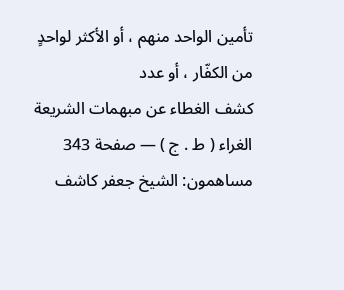تأمين الواحد منهم ، أو الأكثر لواحدٍ من الكفّار ، أو عدد
كشف الغطاء عن مبهمات الشريعة الغراء ( ط . ج ) — صفحة 343
مساهمون: الشيخ جعفر كاشف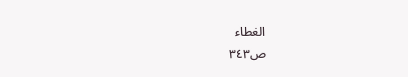الغطاء
ص٣٤٣